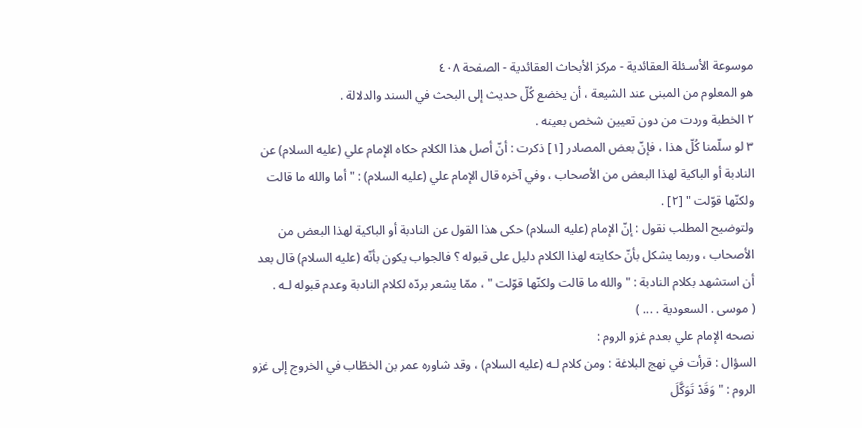موسوعة الأسـئلة العقائدية - مركز الأبحاث العقائدية - الصفحة ٤٠٨
هو المعلوم من المبنى عند الشيعة ، أن يخضع كُلّ حديث إلى البحث في السند والدلالة .
٢ الخطبة وردت من دون تعيين شخص بعينه .
٣ لو سلّمنا كُلّ هذا ، فإنّ بعض المصادر [١] ذكرت : أنّ أصل هذا الكلام حكاه الإمام علي (عليه السلام) عن النادبة أو الباكية لهذا البعض من الأصحاب ، وفي آخره قال الإمام علي (عليه السلام) : " أما والله ما قالت ولكنّها قوّلت " [٢] .
ولتوضيح المطلب نقول : إنّ الإمام (عليه السلام) حكى هذا القول عن النادبة أو الباكية لهذا البعض من الأصحاب ، وربما يشكل بأنّ حكايته لهذا الكلام دليل على قبوله ؟ فالجواب يكون بأنّه (عليه السلام) قال بعد أن استشهد بكلام النادبة : " والله ما قالت ولكنّها قوّلت " ، ممّا يشعر بردّه لكلام النادبة وعدم قبوله لـه .
( موسى . السعودية . ... )
نصحه الإمام علي بعدم غزو الروم :
السؤال : قرأت في نهج البلاغة : ومن كلام لـه (عليه السلام) ، وقد شاوره عمر بن الخطّاب في الخروج إلى غزو الروم : " وَقَدْ تَوَكَّلَ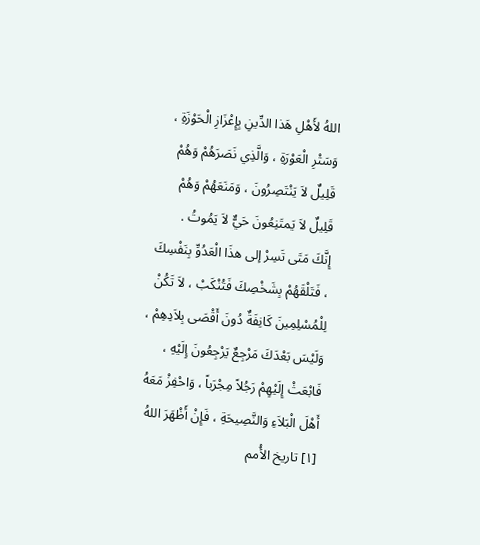اللهُ لأَهْلِ هَذا الدِّينِ بِإِعْزَازِ الْحَوْزَةِ ، وَسَتْرِ الْعَوْرَةِ ، وَالَّذِي نَصَرَهُمْ وَهُمْ قَلِيلٌ لاَ يَنْتَصِرُونَ ، وَمَنَعَهُمْ وَهُمْ قَلِيلٌ لاَ يَمتَنِعُونَ حَيٌّ لاَ يَمُوتُ .
إِنَّكَ مَتَى تَسِرْ إلى هذَا الْعَدُوِّ بِنَفْسِكَ ، فَتَلْقَهُمْ بِشَخْصِكَ فَتُنْكَبْ ، لاَ تَكُنْ لِلْمُسْلِمِينَ كَانِفَةٌ دُونَ أَقْصَى بِلاَدِهِمْ ، وَلَيْسَ بَعْدَكَ مَرْجِعٌ يَرْجِعُونَ إِلَيْهِ ، فَابْعَثْ إِلَيْهِمْ رَجُلاً مِجْرَباً ، وَاحْفِزْ مَعَهُ أَهْلَ الْبَلاَءِ وَالنَّصِيحَةِ ، فَإِنْ أَظْهَرَ اللهُ
[١] تاريخ الأُمم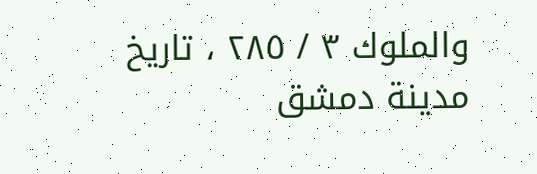والملوك ٣ / ٢٨٥ ، تاريخ مدينة دمشق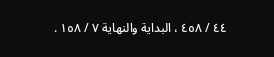٤٤ / ٤٥٨ ، البداية والنهاية ٧ / ١٥٨ .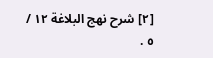[٢] شرح نهج البلاغة ١٢ / ٥ .